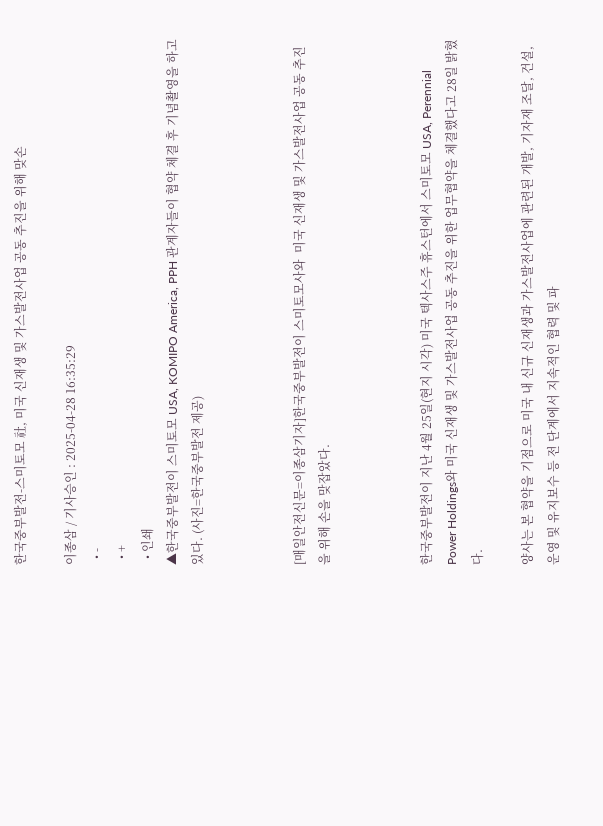한국중부발전-스미토모 社, 미국 신재생 및 가스발전사업 공동 추진을 위해 맞손

이종삼 / 기사승인 : 2025-04-28 16:35:29
  • -
  • +
  • 인쇄
▲한국중부발전이 스미토모 USA, KOMIPO America, PPH 관계자들이 협약 체결 후 기념촬영을 하고 있다. (사진=한국중부발전 제공)



[매일안전신문=이종삼기자]한국중부발전이 스미토모사와  미국 신재생 및 가스발전사업 공동 추진을 위해 손을 맞잡았다.



한국중부발전이 지난 4월 25일(현지 시각) 미국 텍사스주 휴스턴에서 스미토모 USA, Perennial Power Holdings와 미국 신재생 및 가스발전사업 공동 추진을 위한 업무협약을 체결했다고 28일 밝혔다.

양사는 본 협약을 기점으로 미국 내 신규 신재생과 가스발전사업에 관련된 개발, 기자재 조달, 건설, 운영 및 유지보수 등 전 단계에서 지속적인 협력 및 파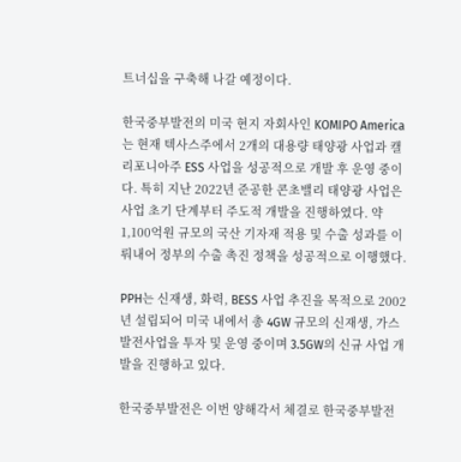트너십을 구축해 나갈 예정이다.

한국중부발전의 미국 현지 자회사인 KOMIPO America는 현재 텍사스주에서 2개의 대용량 태양광 사업과 캘리포니아주 ESS 사업을 성공적으로 개발 후 운영 중이다. 특히 지난 2022년 준공한 콘초밸리 태양광 사업은 사업 초기 단계부터 주도적 개발을 진행하였다. 약 1,100억원 규모의 국산 기자재 적용 및 수출 성과를 이뤄내어 정부의 수출 촉진 정책을 성공적으로 이행했다.

PPH는 신재생, 화력, BESS 사업 추진을 목적으로 2002년 설립되어 미국 내에서 총 4GW 규모의 신재생, 가스발전사업을 투자 및 운영 중이며 3.5GW의 신규 사업 개발을 진행하고 있다.

한국중부발전은 이번 양해각서 체결로 한국중부발전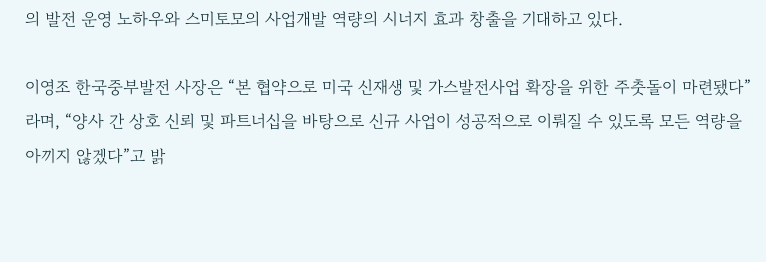의 발전 운영 노하우와 스미토모의 사업개발 역량의 시너지 효과 창출을 기대하고 있다.

이영조 한국중부발전 사장은 “본 협약으로 미국 신재생 및 가스발전사업 확장을 위한 주춧돌이 마련됐다”라며, “양사 간 상호 신뢰 및 파트너십을 바탕으로 신규 사업이 성공적으로 이뤄질 수 있도록 모든 역량을 아끼지 않겠다”고 밝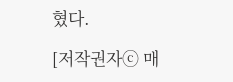혔다.

[저작권자ⓒ 매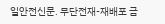일안전신문. 무단전재-재배포 금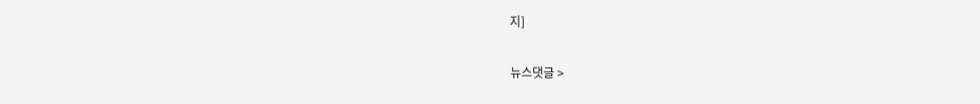지]

뉴스댓글 >